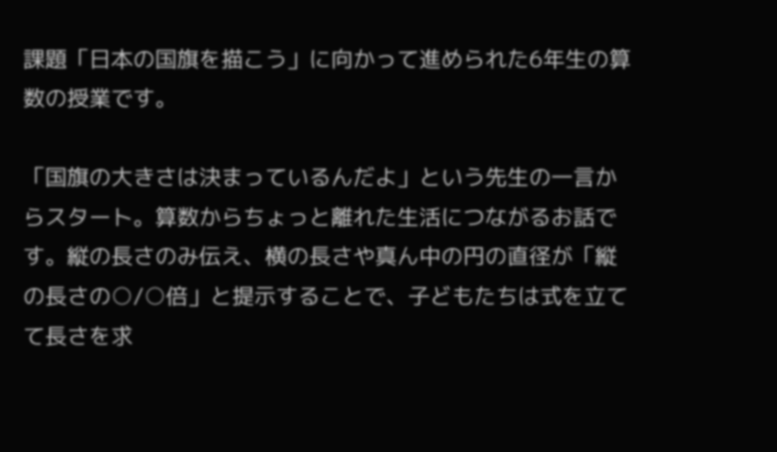課題「日本の国旗を描こう」に向かって進められた6年生の算数の授業です。

「国旗の大きさは決まっているんだよ」という先生の一言からスタート。算数からちょっと離れた生活につながるお話です。縦の長さのみ伝え、横の長さや真ん中の円の直径が「縦の長さの○/○倍」と提示することで、子どもたちは式を立てて長さを求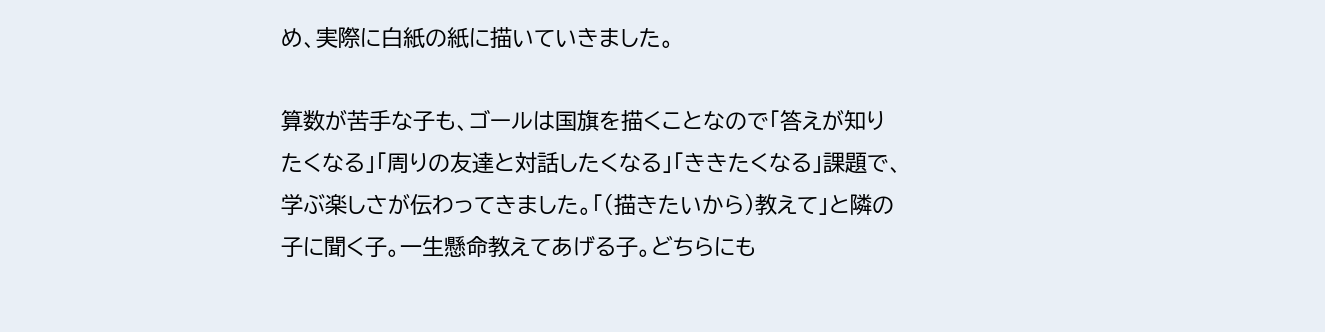め、実際に白紙の紙に描いていきました。

算数が苦手な子も、ゴールは国旗を描くことなので「答えが知りたくなる」「周りの友達と対話したくなる」「ききたくなる」課題で、学ぶ楽しさが伝わってきました。「(描きたいから)教えて」と隣の子に聞く子。一生懸命教えてあげる子。どちらにも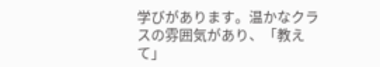学びがあります。温かなクラスの雰囲気があり、「教えて」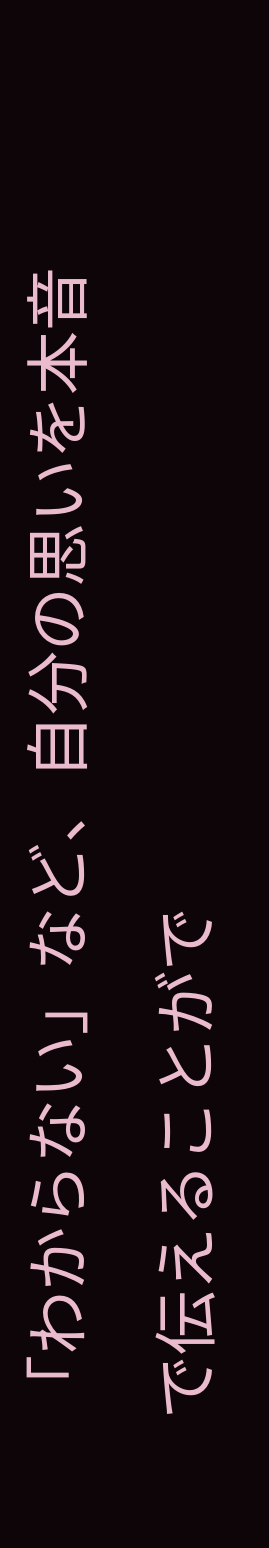「わからない」など、自分の思いを本音で伝えることがで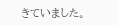きていました。